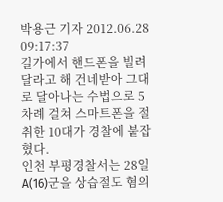박용근 기자 2012.06.28 09:17:37
길가에서 핸드폰을 빌려달라고 해 건네받아 그대로 달아나는 수법으로 5차례 걸쳐 스마트폰을 절취한 10대가 경찰에 붙잡혔다.
인천 부평경찰서는 28일 A(16)군을 상습절도 혐의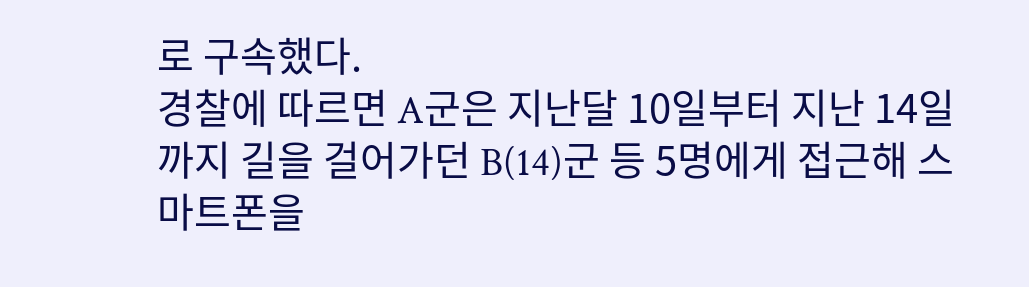로 구속했다.
경찰에 따르면 A군은 지난달 10일부터 지난 14일까지 길을 걸어가던 B(14)군 등 5명에게 접근해 스마트폰을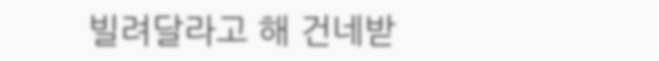빌려달라고 해 건네받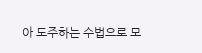아 도주하는 수법으로 모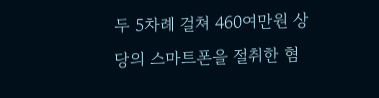두 5차례 걸쳐 460여만원 상당의 스마트폰을 절취한 혐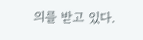의를 받고 있다.